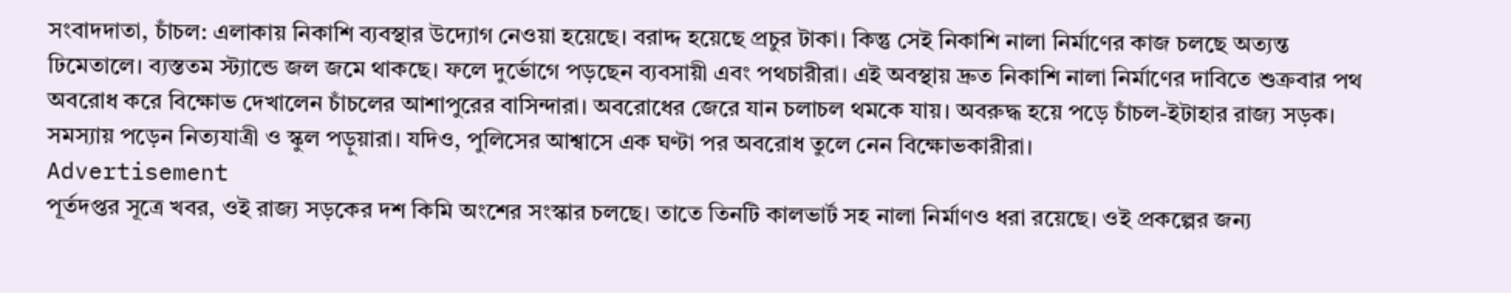সংবাদদাতা, চাঁচল: এলাকায় নিকাশি ব্যবস্থার উদ্যোগ নেওয়া হয়েছে। বরাদ্দ হয়েছে প্রচুর টাকা। কিন্তু সেই নিকাশি নালা নির্মাণের কাজ চলছে অত্যন্ত ঢিমেতালে। ব্যস্ততম স্ট্যান্ডে জল জমে থাকছে। ফলে দুর্ভোগে পড়ছেন ব্যবসায়ী এবং পথচারীরা। এই অবস্থায় দ্রুত নিকাশি নালা নির্মাণের দাবিতে শুক্রবার পথ অবরোধ করে বিক্ষোভ দেখালেন চাঁচলের আশাপুরের বাসিন্দারা। অবরোধের জেরে যান চলাচল থমকে যায়। অবরুদ্ধ হয়ে পড়ে চাঁচল-ইটাহার রাজ্য সড়ক। সমস্যায় পড়েন নিত্যযাত্রী ও স্কুল পড়ুয়ারা। যদিও, পুলিসের আশ্বাসে এক ঘণ্টা পর অবরোধ তুলে নেন বিক্ষোভকারীরা।
Advertisement
পূর্তদপ্তর সূত্রে খবর, ওই রাজ্য সড়কের দশ কিমি অংশের সংস্কার চলছে। তাতে তিনটি কালভার্ট সহ নালা নির্মাণও ধরা রয়েছে। ওই প্রকল্পের জন্য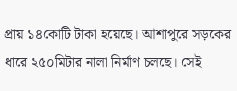প্রায় ১৪কোটি টাকা হয়েছে। আশাপুরে সড়কের ধারে ২৫০মিটার নালা নির্মাণ চলছে। সেই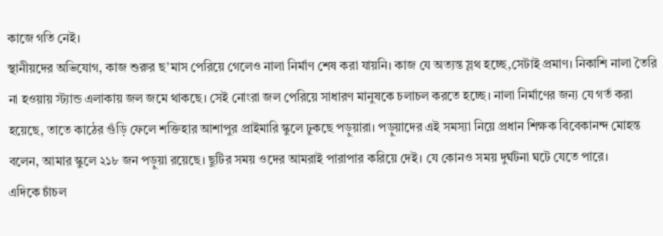কাজে গতি নেই।
স্থানীয়দের অভিযোগ, কাজ শুরুর ছ’মাস পেরিয়ে গেলেও নালা নির্মাণ শেষ করা যায়নি। কাজ যে অত্যন্ত স্লথ হচ্ছে,সেটাই প্রমাণ। নিকাশি নালা তৈরি না হওয়ায় স্ট্যান্ড এলাকায় জল জমে থাকছে। সেই নোংরা জল পেরিয়ে সাধারণ মানুষকে চলাচল করতে হচ্ছে। নালা নির্মাণের জন্য যে গর্ত করা হয়েছে, তাতে কাঠের গুঁড়ি ফেলে শক্তিহার আশাপুর প্রাইমারি স্কুলে ঢুকছে পড়ুয়ারা। পড়ুয়াদের এই সমস্যা নিয়ে প্রধান শিক্ষক বিবেকানন্দ মোহন্ত বলেন, আমার স্কুলে ২১৮ জন পড়ুয়া রয়েছে। ছুটির সময় ওদের আমরাই পারাপার করিয়ে দেই। যে কোনও সময় দুর্ঘটনা ঘটে যেতে পারে।
এদিকে চাঁচল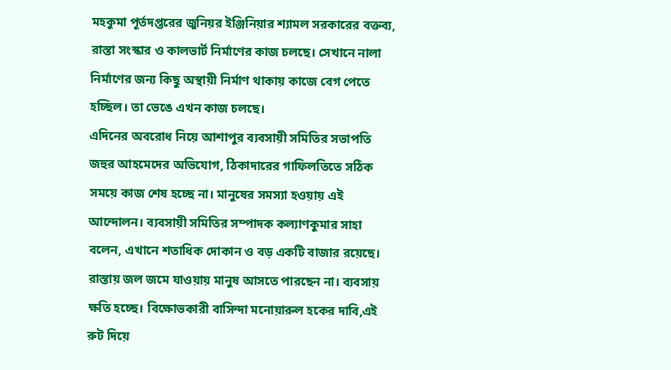মহকুমা পূর্তদপ্তরের জুনিয়র ইঞ্জিনিয়ার শ্যামল সরকারের বক্তব্য, রাস্তা সংস্কার ও কালভার্ট নির্মাণের কাজ চলছে। সেখানে নালা নির্মাণের জন্য কিছু অস্থায়ী নির্মাণ থাকায় কাজে বেগ পেতে হচ্ছিল। তা ভেঙে এখন কাজ চলছে।
এদিনের অবরোধ নিয়ে আশাপুর ব্যবসায়ী সমিতির সভাপতি জহুর আহমেদের অভিযোগ, ঠিকাদারের গাফিলতিতে সঠিক সময়ে কাজ শেষ হচ্ছে না। মানুষের সমস্যা হওয়ায় এই আন্দোলন। ব্যবসায়ী সমিতির সম্পাদক কল্যাণকুমার সাহা বলেন, এখানে শতাধিক দোকান ও বড় একটি বাজার রয়েছে। রাস্তায় জল জমে যাওয়ায় মানুষ আসতে পারছেন না। ব্যবসায় ক্ষতি হচ্ছে। বিক্ষোভকারী বাসিন্দা মনোয়ারুল হকের দাবি,এই রুট দিয়ে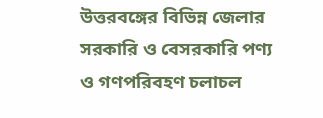উত্তরবঙ্গের বিভিন্ন জেলার সরকারি ও বেসরকারি পণ্য ও গণপরিবহণ চলাচল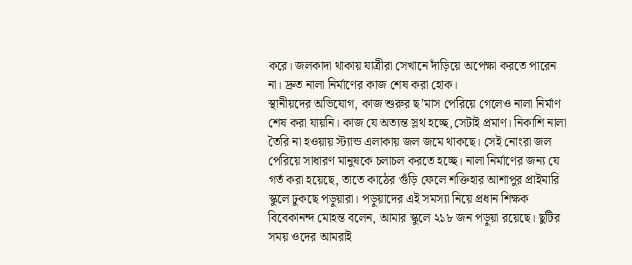করে। জলকাদা থাকায় যাত্রীরা সেখানে দাঁড়িয়ে অপেক্ষা করতে পারেন না। দ্রুত নালা নির্মাণের কাজ শেষ করা হোক।
স্থানীয়দের অভিযোগ, কাজ শুরুর ছ’মাস পেরিয়ে গেলেও নালা নির্মাণ শেষ করা যায়নি। কাজ যে অত্যন্ত স্লথ হচ্ছে,সেটাই প্রমাণ। নিকাশি নালা তৈরি না হওয়ায় স্ট্যান্ড এলাকায় জল জমে থাকছে। সেই নোংরা জল পেরিয়ে সাধারণ মানুষকে চলাচল করতে হচ্ছে। নালা নির্মাণের জন্য যে গর্ত করা হয়েছে, তাতে কাঠের গুঁড়ি ফেলে শক্তিহার আশাপুর প্রাইমারি স্কুলে ঢুকছে পড়ুয়ারা। পড়ুয়াদের এই সমস্যা নিয়ে প্রধান শিক্ষক বিবেকানন্দ মোহন্ত বলেন, আমার স্কুলে ২১৮ জন পড়ুয়া রয়েছে। ছুটির সময় ওদের আমরাই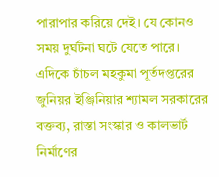পারাপার করিয়ে দেই। যে কোনও সময় দুর্ঘটনা ঘটে যেতে পারে।
এদিকে চাঁচল মহকুমা পূর্তদপ্তরের জুনিয়র ইঞ্জিনিয়ার শ্যামল সরকারের বক্তব্য, রাস্তা সংস্কার ও কালভার্ট নির্মাণের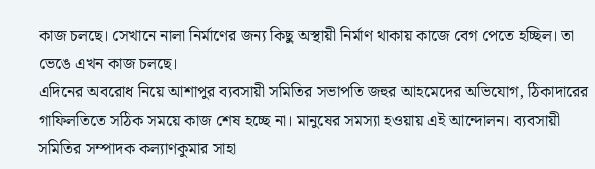কাজ চলছে। সেখানে নালা নির্মাণের জন্য কিছু অস্থায়ী নির্মাণ থাকায় কাজে বেগ পেতে হচ্ছিল। তা ভেঙে এখন কাজ চলছে।
এদিনের অবরোধ নিয়ে আশাপুর ব্যবসায়ী সমিতির সভাপতি জহুর আহমেদের অভিযোগ, ঠিকাদারের গাফিলতিতে সঠিক সময়ে কাজ শেষ হচ্ছে না। মানুষের সমস্যা হওয়ায় এই আন্দোলন। ব্যবসায়ী সমিতির সম্পাদক কল্যাণকুমার সাহা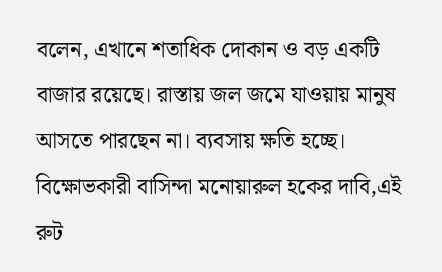বলেন, এখানে শতাধিক দোকান ও বড় একটি বাজার রয়েছে। রাস্তায় জল জমে যাওয়ায় মানুষ আসতে পারছেন না। ব্যবসায় ক্ষতি হচ্ছে। বিক্ষোভকারী বাসিন্দা মনোয়ারুল হকের দাবি,এই রুট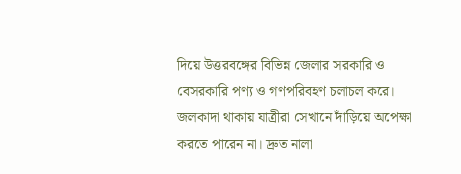দিয়ে উত্তরবঙ্গের বিভিন্ন জেলার সরকারি ও বেসরকারি পণ্য ও গণপরিবহণ চলাচল করে। জলকাদা থাকায় যাত্রীরা সেখানে দাঁড়িয়ে অপেক্ষা করতে পারেন না। দ্রুত নালা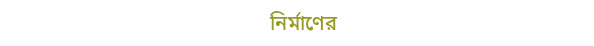নির্মাণের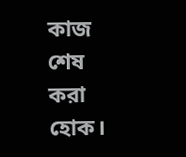কাজ শেষ করা হোক।